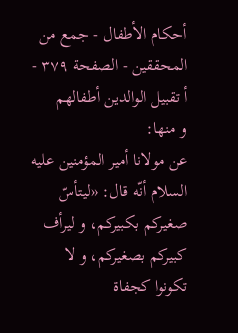أحكام الأطفال - جمع من المحققين - الصفحة ٣٧٩ - أ تقبيل الوالدين أطفالهم
و منها:
عن مولانا أمير المؤمنين عليه السلام أنّه قال: «ليتأسّ صغيركم بكبيركم، و ليرأف كبيركم بصغيركم، و لا تكونوا كجفاة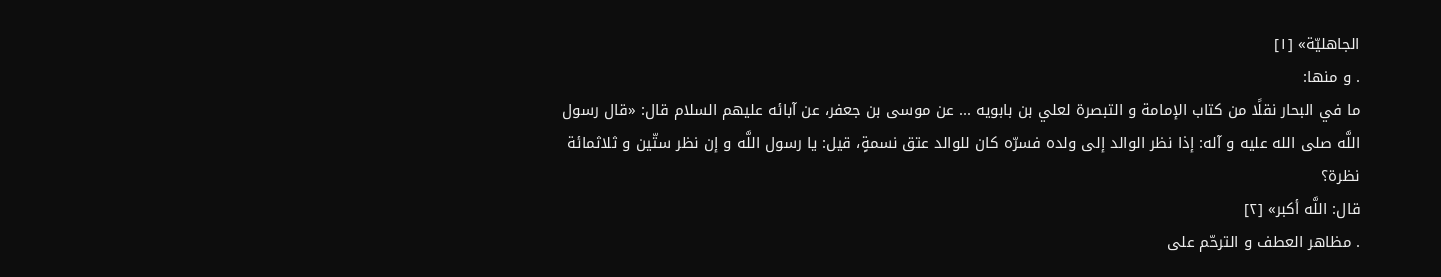الجاهليّة» [١]
. و منها:
ما في البحار نقلًا من كتاب الإمامة و التبصرة لعلي بن بابويه ... عن موسى بن جعفر، عن آبائه عليهم السلام قال: «قال رسول اللَّه صلى الله عليه و آله: إذا نظر الوالد إلى ولده فسرّه كان للوالد عتق نسمةٍ، قيل: يا رسول اللَّه و إن نظر ستّين و ثلاثمائة نظرة؟
قال: اللَّه أكبر» [٢]
. مظاهر العطف و الترحّم على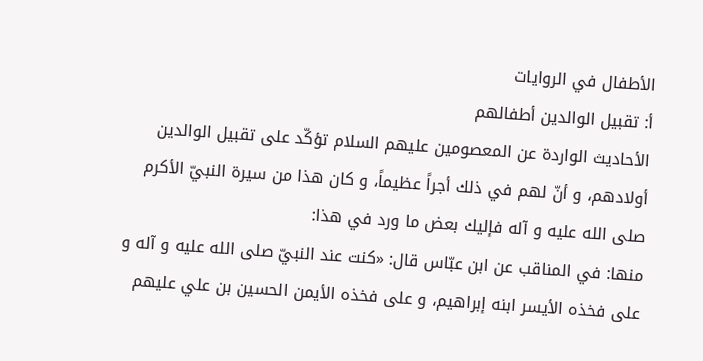الأطفال في الروايات
أ: تقبيل الوالدين أطفالهم
الأحاديث الواردة عن المعصومين عليهم السلام تؤكّد على تقبيل الوالدين أولادهم، و أنّ لهم في ذلك أجراً عظيماً، و كان هذا من سيرة النبيّ الأكرم صلى الله عليه و آله فإليك بعض ما ورد في هذا:
منها: في المناقب عن ابن عبّاس قال: «كنت عند النبيّ صلى الله عليه و آله و على فخذه الأيسر ابنه إبراهيم، و على فخذه الأيمن الحسين بن علي عليهم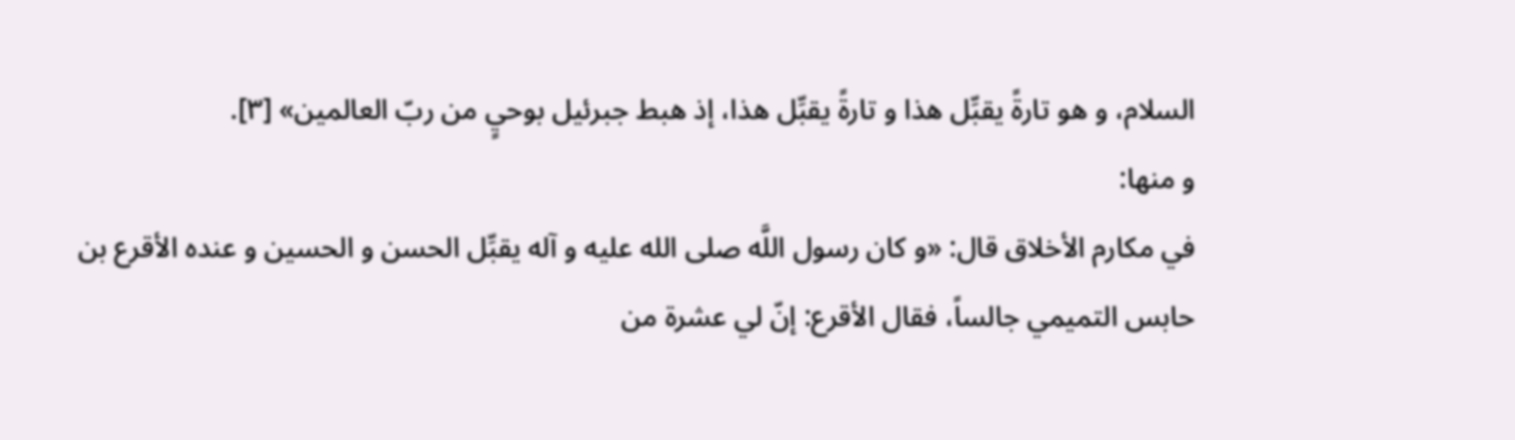السلام، و هو تارةً يقبِّل هذا و تارةً يقبِّل هذا، إذ هبط جبرئيل بوحيٍ من ربّ العالمين» [٣].
و منها:
في مكارم الأخلاق قال: «و كان رسول اللَّه صلى الله عليه و آله يقبِّل الحسن و الحسين و عنده الأقرع بن حابس التميمي جالساً، فقال الأقرع: إنّ لي عشرة من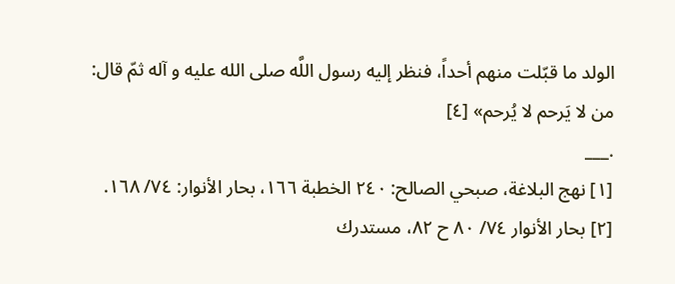الولد ما قبّلت منهم أحداً، فنظر إليه رسول اللَّه صلى الله عليه و آله ثمّ قال: من لا يَرحم لا يُرحم» [٤]
.___
[١] نهج البلاغة، صبحي الصالح: ٢٤٠ الخطبة ١٦٦، بحار الأنوار: ٧٤/ ١٦٨.
[٢] بحار الأنوار ٧٤/ ٨٠ ح ٨٢، مستدرك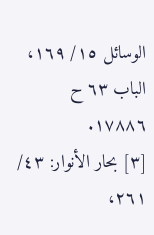الوسائل ١٥/ ١٦٩، الباب ٦٣ ح ١٧٨٨٦.
[٣] بحار الأنوار: ٤٣/ ٢٦١،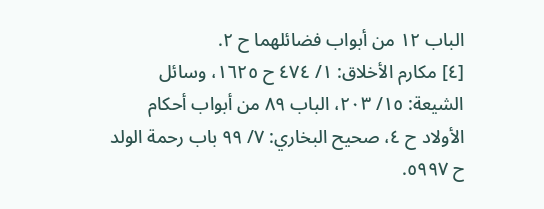الباب ١٢ من أبواب فضائلهما ح ٢.
[٤] مكارم الأخلاق: ١/ ٤٧٤ ح ١٦٢٥، وسائل الشيعة: ١٥/ ٢٠٣، الباب ٨٩ من أبواب أحكام الأولاد ح ٤، صحيح البخاري: ٧/ ٩٩ باب رحمة الولد ح ٥٩٩٧.